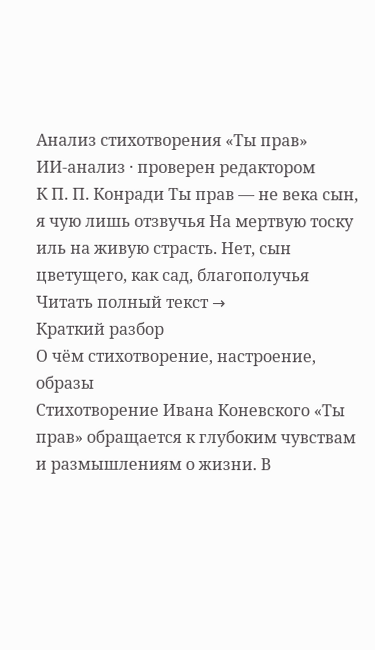Анализ стихотворения «Ты прав»
ИИ-анализ · проверен редактором
К П. П. Конради Ты прав — не века сын, я чую лишь отзвучья На мертвую тоску иль на живую страсть. Нет, сын цветущего, как сад, благополучья
Читать полный текст →
Краткий разбор
О чём стихотворение, настроение, образы
Стихотворение Ивана Коневского «Ты прав» обращается к глубоким чувствам и размышлениям о жизни. В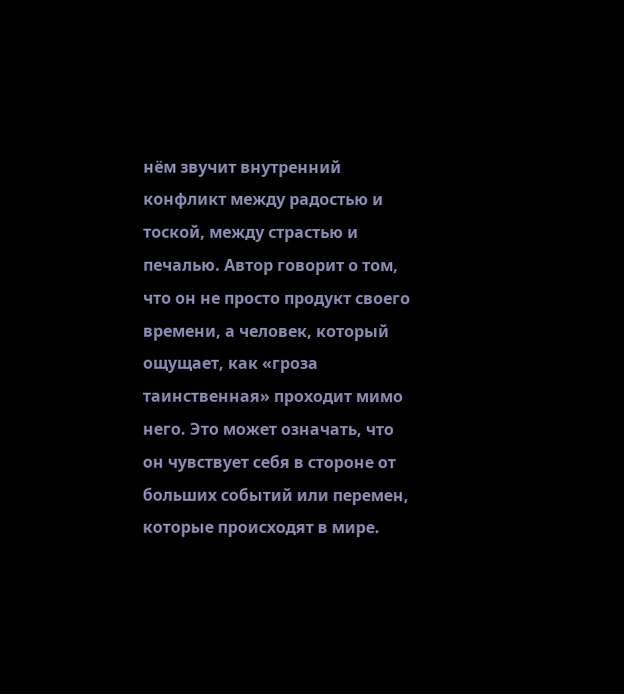нём звучит внутренний конфликт между радостью и тоской, между страстью и печалью. Автор говорит о том, что он не просто продукт своего времени, а человек, который ощущает, как «гроза таинственная» проходит мимо него. Это может означать, что он чувствует себя в стороне от больших событий или перемен, которые происходят в мире.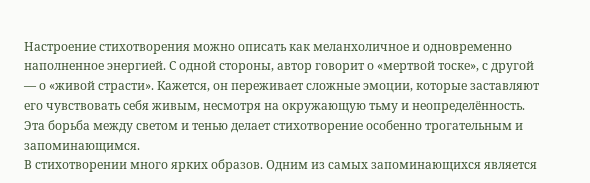Настроение стихотворения можно описать как меланхоличное и одновременно наполненное энергией. С одной стороны, автор говорит о «мертвой тоске», с другой — о «живой страсти». Кажется, он переживает сложные эмоции, которые заставляют его чувствовать себя живым, несмотря на окружающую тьму и неопределённость. Эта борьба между светом и тенью делает стихотворение особенно трогательным и запоминающимся.
В стихотворении много ярких образов. Одним из самых запоминающихся является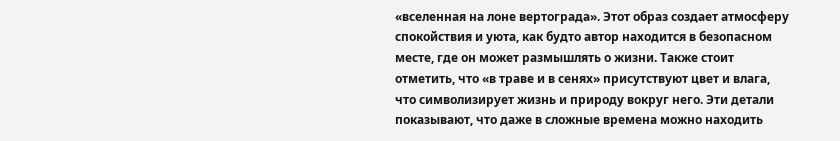«вселенная на лоне вертограда». Этот образ создает атмосферу спокойствия и уюта, как будто автор находится в безопасном месте, где он может размышлять о жизни. Также стоит отметить, что «в траве и в сенях» присутствуют цвет и влага, что символизирует жизнь и природу вокруг него. Эти детали показывают, что даже в сложные времена можно находить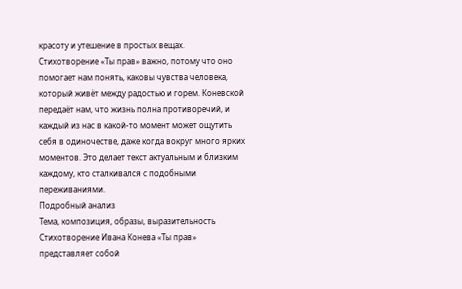красоту и утешение в простых вещах.
Стихотворение «Ты прав» важно, потому что оно помогает нам понять, каковы чувства человека, который живёт между радостью и горем. Коневской передаёт нам, что жизнь полна противоречий, и каждый из нас в какой-то момент может ощутить себя в одиночестве, даже когда вокруг много ярких моментов. Это делает текст актуальным и близким каждому, кто сталкивался с подобными переживаниями.
Подробный анализ
Тема, композиция, образы, выразительность
Стихотворение Ивана Конева «Ты прав» представляет собой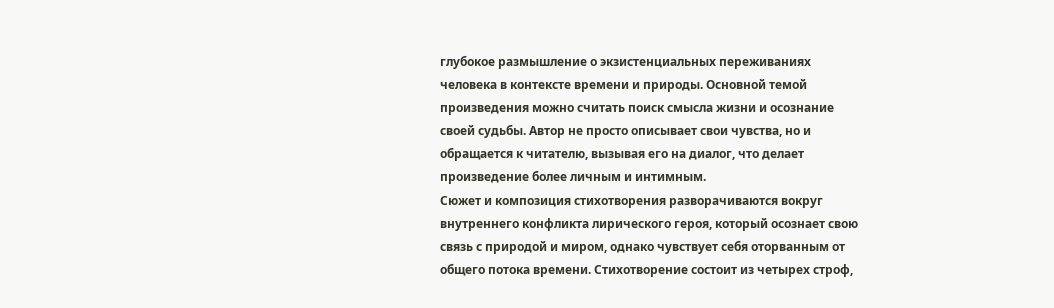глубокое размышление о экзистенциальных переживаниях человека в контексте времени и природы. Основной темой произведения можно считать поиск смысла жизни и осознание своей судьбы. Автор не просто описывает свои чувства, но и обращается к читателю, вызывая его на диалог, что делает произведение более личным и интимным.
Сюжет и композиция стихотворения разворачиваются вокруг внутреннего конфликта лирического героя, который осознает свою связь с природой и миром, однако чувствует себя оторванным от общего потока времени. Стихотворение состоит из четырех строф,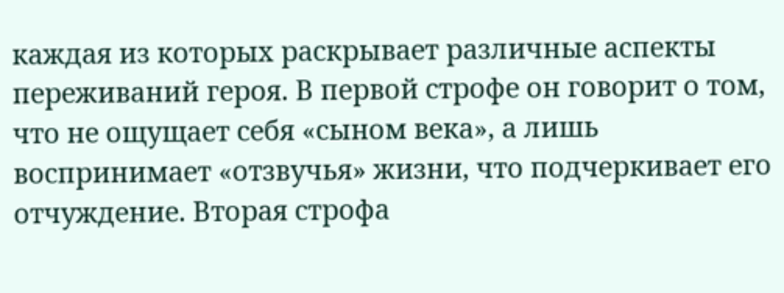каждая из которых раскрывает различные аспекты переживаний героя. В первой строфе он говорит о том, что не ощущает себя «сыном века», а лишь воспринимает «отзвучья» жизни, что подчеркивает его отчуждение. Вторая строфа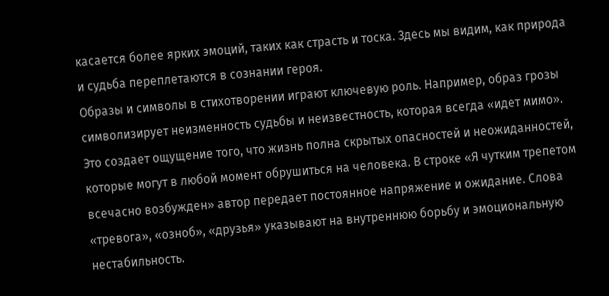касается более ярких эмоций, таких как страсть и тоска. Здесь мы видим, как природа и судьба переплетаются в сознании героя.
Образы и символы в стихотворении играют ключевую роль. Например, образ грозы символизирует неизменность судьбы и неизвестность, которая всегда «идет мимо». Это создает ощущение того, что жизнь полна скрытых опасностей и неожиданностей, которые могут в любой момент обрушиться на человека. В строке «Я чутким трепетом всечасно возбужден» автор передает постоянное напряжение и ожидание. Слова «тревога», «озноб», «друзья» указывают на внутреннюю борьбу и эмоциональную нестабильность.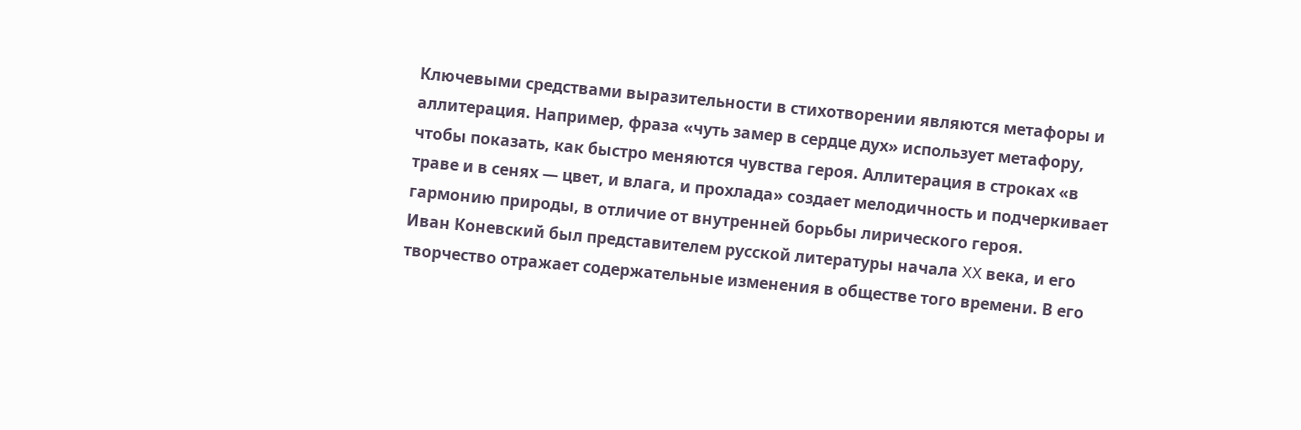Ключевыми средствами выразительности в стихотворении являются метафоры и аллитерация. Например, фраза «чуть замер в сердце дух» использует метафору, чтобы показать, как быстро меняются чувства героя. Аллитерация в строках «в траве и в сенях — цвет, и влага, и прохлада» создает мелодичность и подчеркивает гармонию природы, в отличие от внутренней борьбы лирического героя.
Иван Коневский был представителем русской литературы начала XX века, и его творчество отражает содержательные изменения в обществе того времени. В его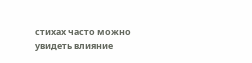стихах часто можно увидеть влияние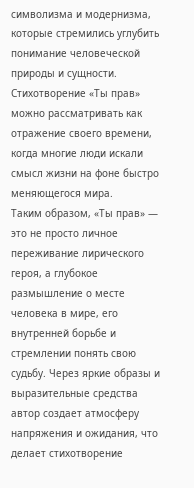символизма и модернизма, которые стремились углубить понимание человеческой природы и сущности. Стихотворение «Ты прав» можно рассматривать как отражение своего времени, когда многие люди искали смысл жизни на фоне быстро меняющегося мира.
Таким образом, «Ты прав» — это не просто личное переживание лирического героя, а глубокое размышление о месте человека в мире, его внутренней борьбе и стремлении понять свою судьбу. Через яркие образы и выразительные средства автор создает атмосферу напряжения и ожидания, что делает стихотворение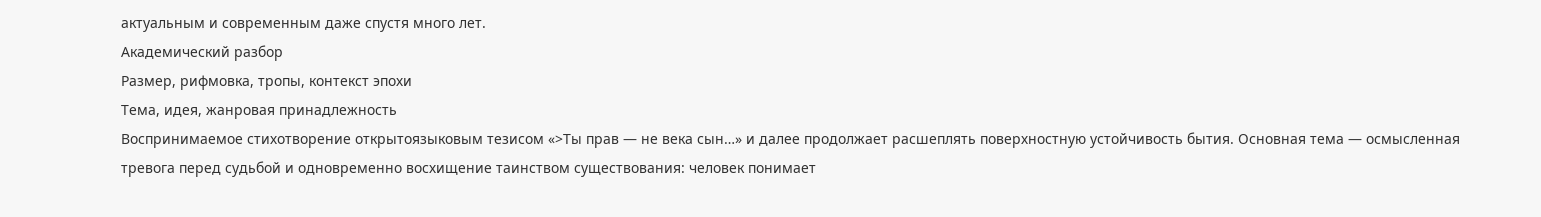актуальным и современным даже спустя много лет.
Академический разбор
Размер, рифмовка, тропы, контекст эпохи
Тема, идея, жанровая принадлежность
Воспринимаемое стихотворение открытоязыковым тезисом «>Ты прав — не века сын…» и далее продолжает расшеплять поверхностную устойчивость бытия. Основная тема — осмысленная тревога перед судьбой и одновременно восхищение таинством существования: человек понимает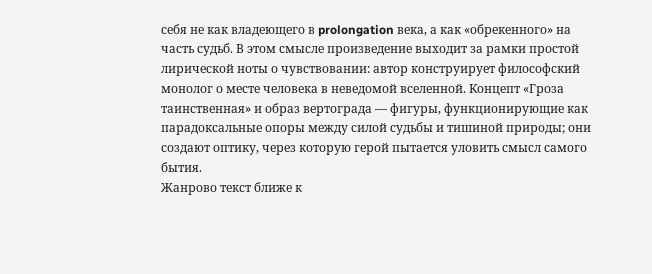себя не как владеющего в prolongation века, а как «обрекенного» на часть судьб. В этом смысле произведение выходит за рамки простой лирической ноты о чувствовании: автор конструирует философский монолог о месте человека в неведомой вселенной. Концепт «Гроза таинственная» и образ вертограда — фигуры, функционирующие как парадоксальные опоры между силой судьбы и тишиной природы; они создают оптику, через которую герой пытается уловить смысл самого бытия.
Жанрово текст ближе к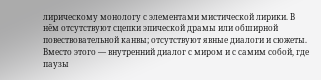лирическому монологу с элементами мистической лирики. В нём отсутствуют сцепки эпической драмы или обширной повествовательной канвы; отсутствуют явные диалоги и сюжеты. Вместо этого — внутренний диалог с миром и с самим собой, где паузы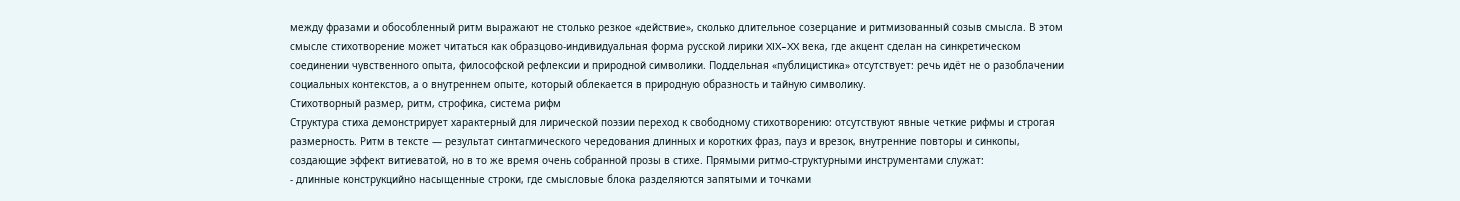между фразами и обособленный ритм выражают не столько резкое «действие», сколько длительное созерцание и ритмизованный созыв смысла. В этом смысле стихотворение может читаться как образцово-индивидуальная форма русской лирики XIX–XX века, где акцент сделан на синкретическом соединении чувственного опыта, философской рефлексии и природной символики. Поддельная «публицистика» отсутствует: речь идёт не о разоблачении социальных контекстов, а о внутреннем опыте, который облекается в природную образность и тайную символику.
Стихотворный размер, ритм, строфика, система рифм
Структура стиха демонстрирует характерный для лирической поэзии переход к свободному стихотворению: отсутствуют явные четкие рифмы и строгая размерность. Ритм в тексте — результат синтагмического чередования длинных и коротких фраз, пауз и врезок, внутренние повторы и синкопы, создающие эффект витиеватой, но в то же время очень собранной прозы в стихе. Прямыми ритмо-структурными инструментами служат:
- длинные конструкцийно насыщенные строки, где смысловые блока разделяются запятыми и точками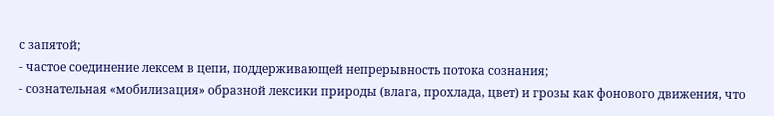с запятой;
- частое соединение лексем в цепи, поддерживающей непрерывность потока сознания;
- сознательная «мобилизация» образной лексики природы (влага, прохлада, цвет) и грозы как фонового движения, что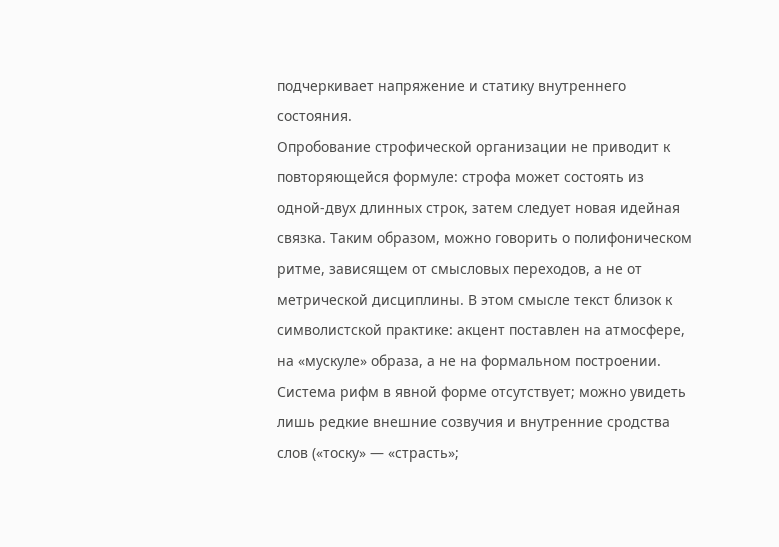подчеркивает напряжение и статику внутреннего состояния.
Опробование строфической организации не приводит к повторяющейся формуле: строфа может состоять из одной‑двух длинных строк, затем следует новая идейная связка. Таким образом, можно говорить о полифоническом ритме, зависящем от смысловых переходов, а не от метрической дисциплины. В этом смысле текст близок к символистской практике: акцент поставлен на атмосфере, на «мускуле» образа, а не на формальном построении.
Система рифм в явной форме отсутствует; можно увидеть лишь редкие внешние созвучия и внутренние сродства слов («тоску» — «страсть»;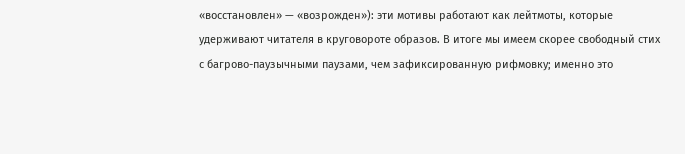«восстановлен» — «возрожден»): эти мотивы работают как лейтмоты, которые удерживают читателя в круговороте образов. В итоге мы имеем скорее свободный стих с багрово-паузычными паузами, чем зафиксированную рифмовку; именно это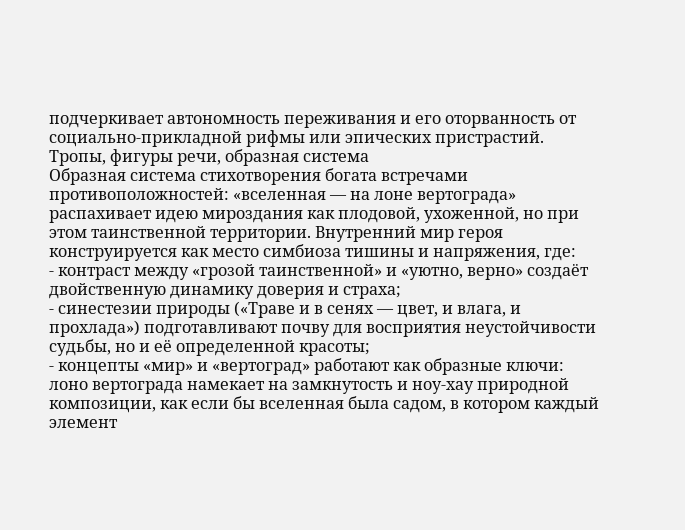подчеркивает автономность переживания и его оторванность от социально‑прикладной рифмы или эпических пристрастий.
Тропы, фигуры речи, образная система
Образная система стихотворения богата встречами противоположностей: «вселенная — на лоне вертограда» распахивает идею мироздания как плодовой, ухоженной, но при этом таинственной территории. Внутренний мир героя конструируется как место симбиоза тишины и напряжения, где:
- контраст между «грозой таинственной» и «уютно, верно» создаёт двойственную динамику доверия и страха;
- синестезии природы («Траве и в сенях — цвет, и влага, и прохлада») подготавливают почву для восприятия неустойчивости судьбы, но и её определенной красоты;
- концепты «мир» и «вертоград» работают как образные ключи: лоно вертограда намекает на замкнутость и ноу‑хау природной композиции, как если бы вселенная была садом, в котором каждый элемент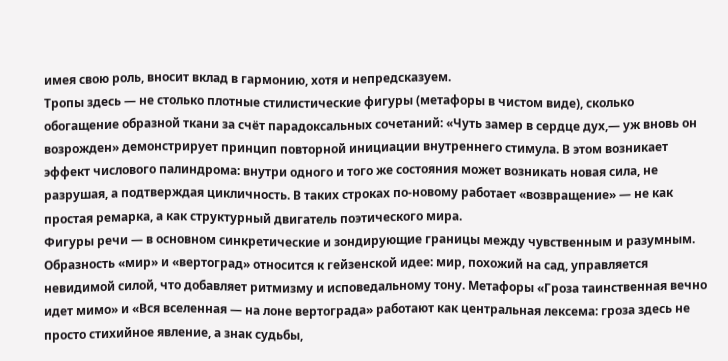имея свою роль, вносит вклад в гармонию, хотя и непредсказуем.
Тропы здесь — не столько плотные стилистические фигуры (метафоры в чистом виде), сколько обогащение образной ткани за счёт парадоксальных сочетаний: «Чуть замер в сердце дух,— уж вновь он возрожден» демонстрирует принцип повторной инициации внутреннего стимула. В этом возникает эффект числового палиндрома: внутри одного и того же состояния может возникать новая сила, не разрушая, а подтверждая цикличность. В таких строках по‑новому работает «возвращение» — не как простая ремарка, а как структурный двигатель поэтического мира.
Фигуры речи — в основном синкретические и зондирующие границы между чувственным и разумным. Образность «мир» и «вертоград» относится к гейзенской идее: мир, похожий на сад, управляется невидимой силой, что добавляет ритмизму и исповедальному тону. Метафоры «Гроза таинственная вечно идет мимо» и «Вся вселенная — на лоне вертограда» работают как центральная лексема: гроза здесь не просто стихийное явление, а знак судьбы,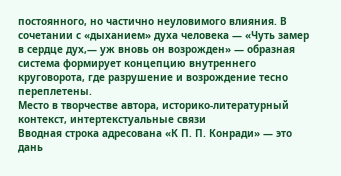постоянного, но частично неуловимого влияния. В сочетании с «дыханием» духа человека — «Чуть замер в сердце дух,— уж вновь он возрожден» — образная система формирует концепцию внутреннего круговорота, где разрушение и возрождение тесно переплетены.
Место в творчестве автора, историко-литературный контекст, интертекстуальные связи
Вводная строка адресована «К П. П. Конради» — это дань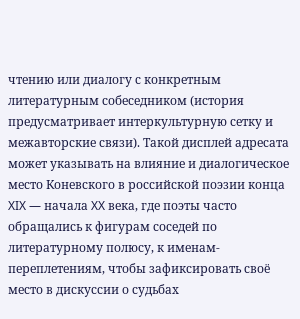чтению или диалогу с конкретным литературным собеседником (история предусматривает интеркультурную сетку и межавторские связи). Такой дисплей адресата может указывать на влияние и диалогическое место Коневского в российской поэзии конца XIX — начала XX века, где поэты часто обращались к фигурам соседей по литературному полюсу, к именам-переплетениям, чтобы зафиксировать своё место в дискуссии о судьбах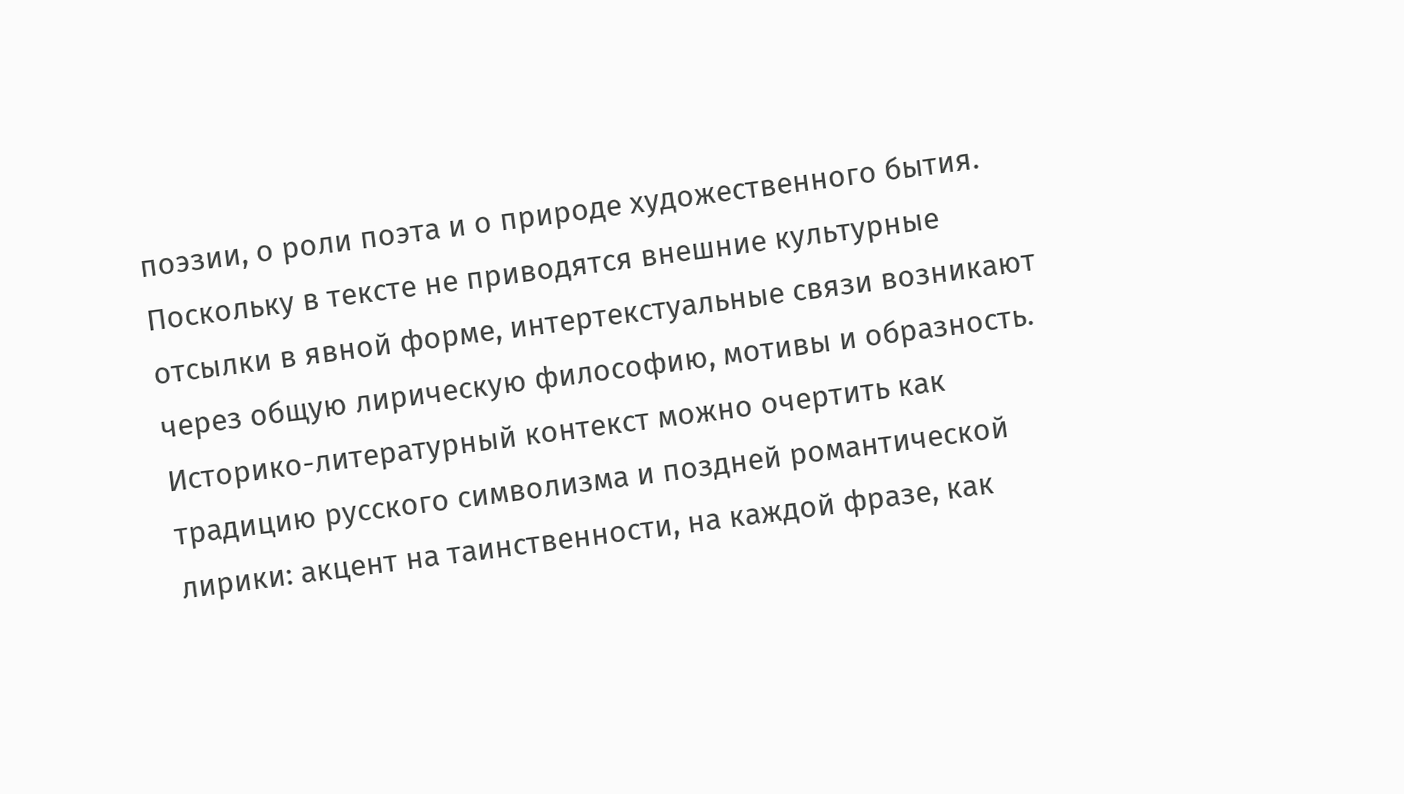поэзии, о роли поэта и о природе художественного бытия. Поскольку в тексте не приводятся внешние культурные отсылки в явной форме, интертекстуальные связи возникают через общую лирическую философию, мотивы и образность.
Историко-литературный контекст можно очертить как традицию русского символизма и поздней романтической лирики: акцент на таинственности, на каждой фразе, как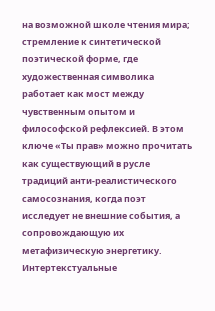на возможной школе чтения мира; стремление к синтетической поэтической форме, где художественная символика работает как мост между чувственным опытом и философской рефлексией. В этом ключе «Ты прав» можно прочитать как существующий в русле традиций анти-реалистического самосознания, когда поэт исследует не внешние события, а сопровождающую их метафизическую энергетику.
Интертекстуальные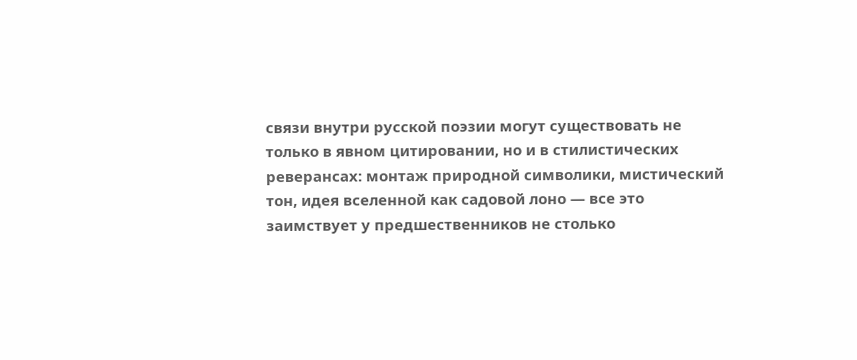связи внутри русской поэзии могут существовать не только в явном цитировании, но и в стилистических реверансах: монтаж природной символики, мистический тон, идея вселенной как садовой лоно — все это заимствует у предшественников не столько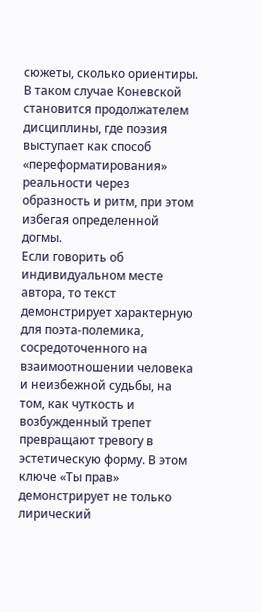сюжеты, сколько ориентиры. В таком случае Коневской становится продолжателем дисциплины, где поэзия выступает как способ «переформатирования» реальности через образность и ритм, при этом избегая определенной догмы.
Если говорить об индивидуальном месте автора, то текст демонстрирует характерную для поэта-полемика, сосредоточенного на взаимоотношении человека и неизбежной судьбы, на том, как чуткость и возбужденный трепет превращают тревогу в эстетическую форму. В этом ключе «Ты прав» демонстрирует не только лирический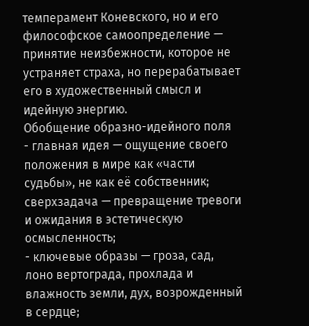темперамент Коневского, но и его философское самоопределение — принятие неизбежности, которое не устраняет страха, но перерабатывает его в художественный смысл и идейную энергию.
Обобщение образно-идейного поля
- главная идея — ощущение своего положения в мире как «части судьбы», не как её собственник; сверхзадача — превращение тревоги и ожидания в эстетическую осмысленность;
- ключевые образы — гроза, сад, лоно вертограда, прохлада и влажность земли, дух, возрожденный в сердце;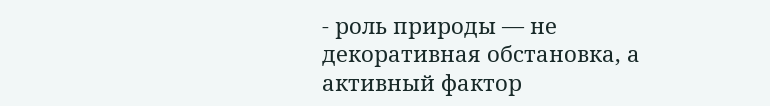- роль природы — не декоративная обстановка, а активный фактор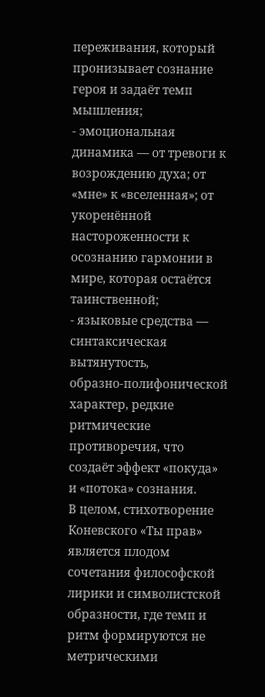переживания, который пронизывает сознание героя и задаёт темп мышления;
- эмоциональная динамика — от тревоги к возрождению духа; от «мне» к «вселенная»; от укоренённой настороженности к осознанию гармонии в мире, которая остаётся таинственной;
- языковые средства — синтаксическая вытянутость, образно‑полифонической характер, редкие ритмические противоречия, что создаёт эффект «покуда» и «потока» сознания.
В целом, стихотворение Коневского «Ты прав» является плодом сочетания философской лирики и символистской образности, где темп и ритм формируются не метрическими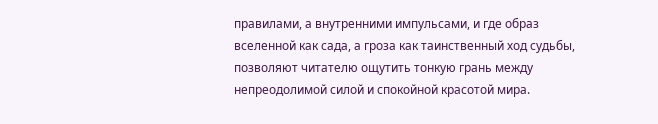правилами, а внутренними импульсами, и где образ вселенной как сада, а гроза как таинственный ход судьбы, позволяют читателю ощутить тонкую грань между непреодолимой силой и спокойной красотой мира.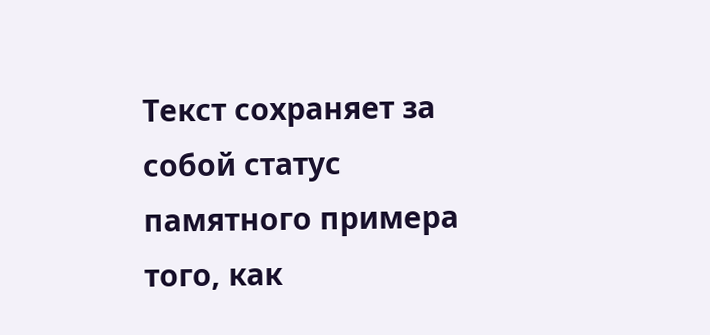Текст сохраняет за собой статус памятного примера того, как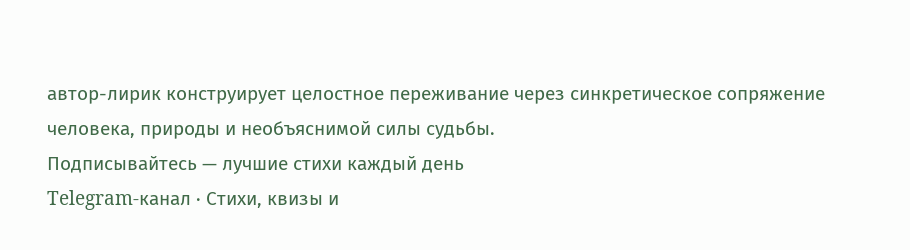автор-лирик конструирует целостное переживание через синкретическое сопряжение человека, природы и необъяснимой силы судьбы.
Подписывайтесь — лучшие стихи каждый день
Telegram-канал · Стихи, квизы и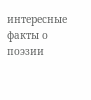интересные факты о поэзии